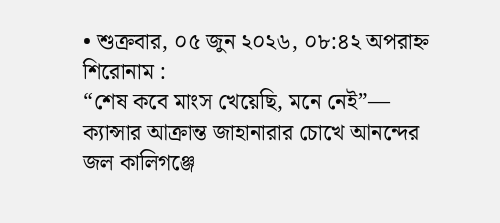• শুক্রবার, ০৫ জুন ২০২৬, ০৮:৪২ অপরাহ্ন
শিরোনাম :
“শেষ কবে মাংস খেয়েছি, মনে নেই”— ক্যান্সার আক্রান্ত জাহানারার চোখে আনন্দের জল কালিগঞ্জে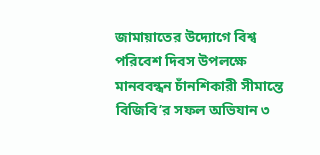জামায়াতের উদ্যোগে বিশ্ব পরিবেশ দিবস উপলক্ষে মানববন্ধন চাঁনশিকারী সীমান্তে বিজিবি’র সফল অভিযান ৩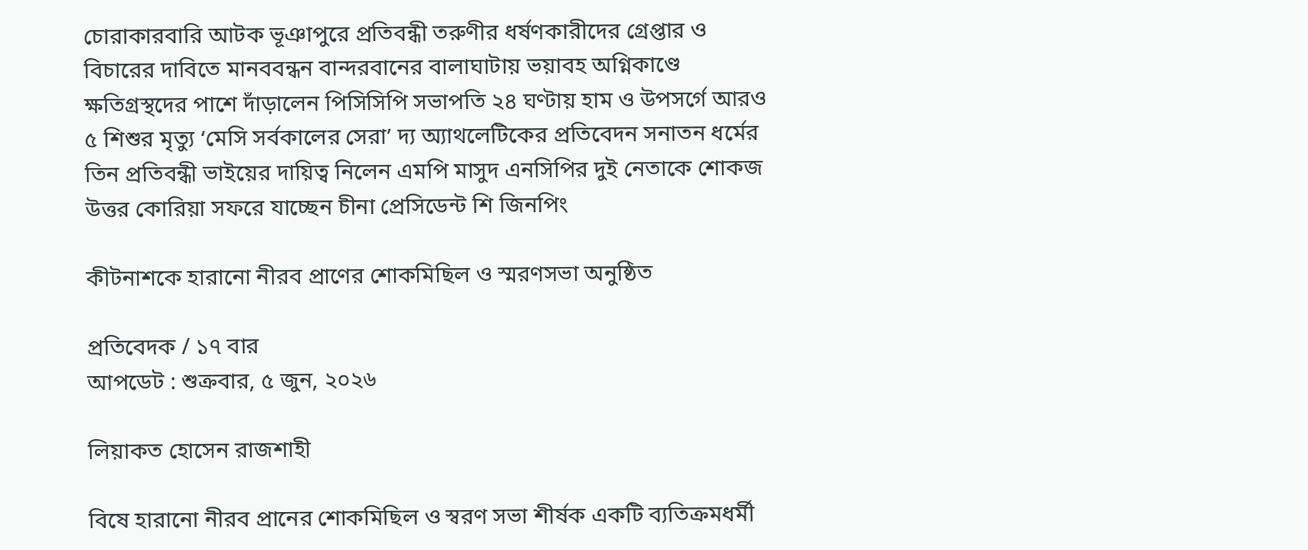চোরাকারবারি আটক ভূঞাপুরে প্রতিবন্ধী তরুণীর ধর্ষণকারীদের গ্রেপ্তার ও বিচারের দাবিতে মানববন্ধন বান্দরবানের বালাঘাটায় ভয়াবহ অগ্নিকাণ্ডে ক্ষতিগ্রস্থদের পাশে দাঁড়ালেন পিসিসিপি সভাপতি ২৪ ঘণ্টায় হাম ও উপসর্গে আরও ৫ শিশুর মৃত্যু ‘মেসি সর্বকালের সেরা’ দ্য অ্যাথলেটিকের প্রতিবেদন সনাতন ধর্মের তিন প্রতিবন্ধী ভাইয়ের দায়িত্ব নিলেন এমপি মাসুদ এনসিপির দুই নেতাকে শোকজ উত্তর কোরিয়া সফরে যাচ্ছেন চীনা প্রেসিডেন্ট শি জিনপিং

কীটনাশকে হারানো নীরব প্রাণের শোকমিছিল ও স্মরণসভা অনুষ্ঠিত

প্রতিবেদক / ১৭ বার
আপডেট : শুক্রবার, ৫ জুন, ২০২৬

লিয়াকত হোসেন রাজশাহী

বিষে হারানো নীরব প্রানের শোকমিছিল ও স্বরণ সভা শীর্ষক একটি ব্যতিক্রমধর্মী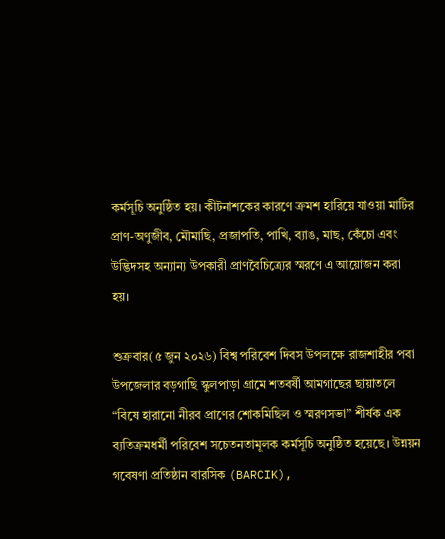কর্মসূচি অনুষ্ঠিত হয়। কীটনাশকের কারণে ক্রমশ হারিয়ে যাওয়া মাটির প্রাণ-অণুজীব, মৌমাছি, প্রজাপতি, পাখি, ব্যাঙ, মাছ, কেঁচো এবং উদ্ভিদসহ অন্যান্য উপকারী প্রাণবৈচিত্র্যের স্মরণে এ আয়োজন করা হয়।

শুক্রবার(৫ জুন ২০২৬) বিশ্ব পরিবেশ দিবস উপলক্ষে রাজশাহীর পবা উপজেলার বড়গাছি স্কুলপাড়া গ্রামে শতবর্ষী আমগাছের ছায়াতলে “বিষে হারানো নীরব প্রাণের শোকমিছিল ও স্মরণসভা” শীর্ষক এক ব্যতিক্রমধর্মী পরিবেশ সচেতনতামূলক কর্মসূচি অনুষ্ঠিত হয়েছে। উন্নয়ন গবেষণা প্রতিষ্ঠান বারসিক (BARCIK),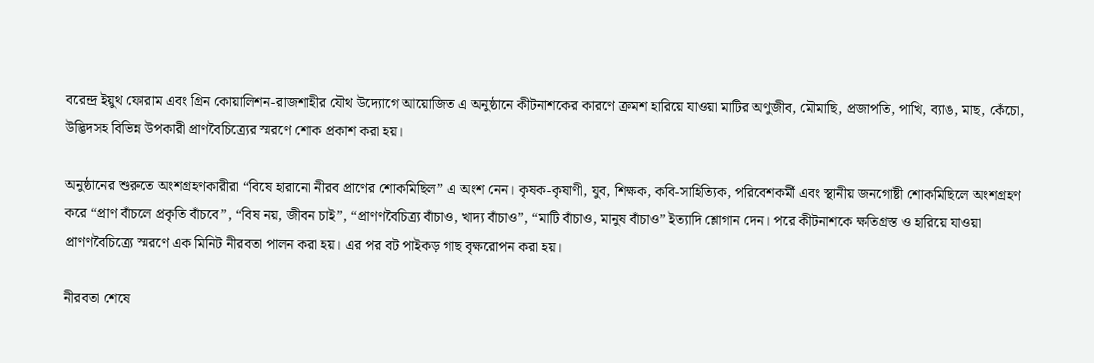বরেন্দ্র ইয়ুথ ফোরাম এবং গ্রিন কোয়ালিশন-রাজশাহীর যৌথ উদ্যোগে আয়োজিত এ অনুষ্ঠানে কীটনাশকের কারণে ক্রমশ হারিয়ে যাওয়া মাটির অণুজীব, মৌমাছি, প্রজাপতি, পাখি, ব্যাঙ, মাছ, কেঁচো, উদ্ভিদসহ বিভিন্ন উপকারী প্রাণবৈচিত্র্যের স্মরণে শোক প্রকাশ করা হয়।

অনুষ্ঠানের শুরুতে অংশগ্রহণকারীরা “বিষে হারানো নীরব প্রাণের শোকমিছিল” এ অংশ নেন। কৃষক-কৃষাণী, যুব, শিক্ষক, কবি-সাহিত্যিক, পরিবেশকর্মী এবং স্থানীয় জনগোষ্টী শোকমিছিলে অংশগ্রহণ করে “প্রাণ বাঁচলে প্রকৃতি বাঁচবে”, “বিষ নয়, জীবন চাই”, “প্রাণণবৈচিত্র্য বাঁচাও, খাদ্য বাঁচাও”, “মাটি বাঁচাও, মানুষ বাঁচাও” ইত্যাদি শ্লোগান দেন। পরে কীটনাশকে ক্ষতিগ্রস্ত ও হারিয়ে যাওয়া প্রাণণবৈচিত্র্যে স্মরণে এক মিনিট নীরবতা পালন করা হয়। এর পর বট পাইকড় গাছ বৃক্ষরোপন করা হয়।

নীরবতা শেষে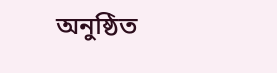অনুষ্ঠিত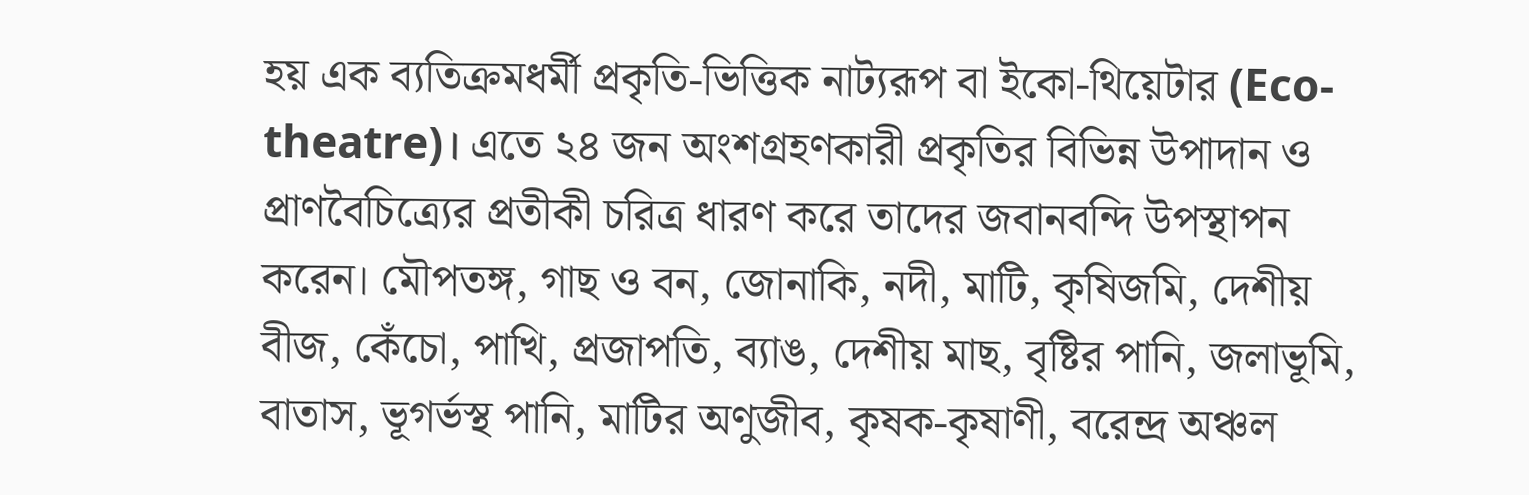হয় এক ব্যতিক্রমধর্মী প্রকৃতি-ভিত্তিক নাট্যরূপ বা ইকো-থিয়েটার (Eco-theatre)। এতে ২৪ জন অংশগ্রহণকারী প্রকৃতির বিভিন্ন উপাদান ও প্রাণবৈচিত্র্যের প্রতীকী চরিত্র ধারণ করে তাদের জবানবন্দি উপস্থাপন করেন। মৌপতঙ্গ, গাছ ও বন, জোনাকি, নদী, মাটি, কৃষিজমি, দেশীয় বীজ, কেঁচো, পাখি, প্রজাপতি, ব্যাঙ, দেশীয় মাছ, বৃষ্টির পানি, জলাভূমি, বাতাস, ভূগর্ভস্থ পানি, মাটির অণুজীব, কৃষক-কৃষাণী, বরেন্দ্র অঞ্চল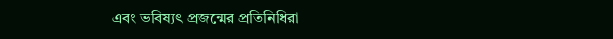এবং ভবিষ্যৎ প্রজন্মের প্রতিনিধিরা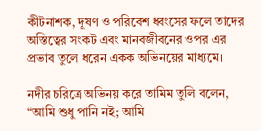কীটনাশক, দূষণ ও পরিবেশ ধ্বংসের ফলে তাদের অস্তিত্বের সংকট এবং মানবজীবনের ওপর এর প্রভাব তুলে ধরেন একক অভিনয়ের মাধ্যমে।

নদীর চরিত্রে অভিনয় করে তামিম তুলি বলেন, “আমি শুধু পানি নই; আমি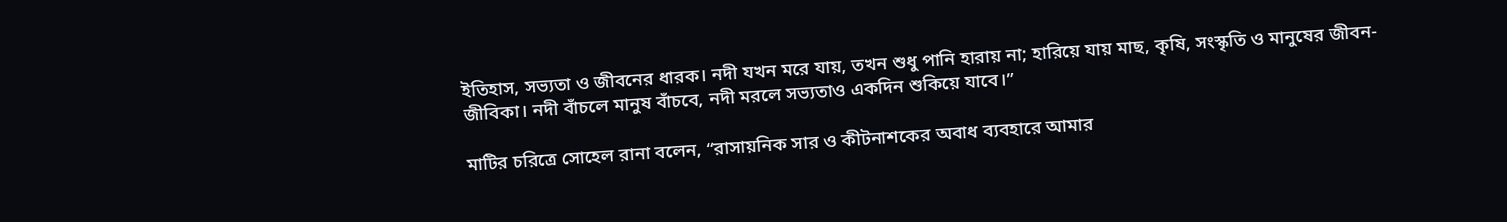ইতিহাস, সভ্যতা ও জীবনের ধারক। নদী যখন মরে যায়, তখন শুধু পানি হারায় না; হারিয়ে যায় মাছ, কৃষি, সংস্কৃতি ও মানুষের জীবন-জীবিকা। নদী বাঁচলে মানুষ বাঁচবে, নদী মরলে সভ্যতাও একদিন শুকিয়ে যাবে।”

মাটির চরিত্রে সোহেল রানা বলেন, “রাসায়নিক সার ও কীটনাশকের অবাধ ব্যবহারে আমার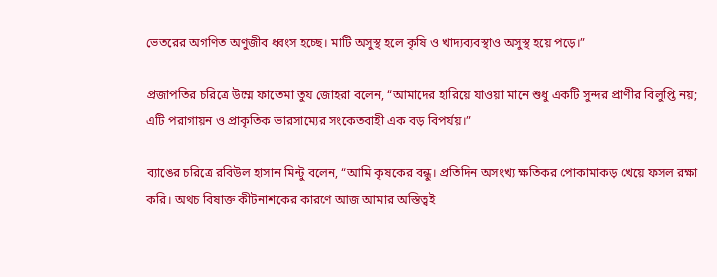ভেতরের অগণিত অণুজীব ধ্বংস হচ্ছে। মাটি অসুস্থ হলে কৃষি ও খাদ্যব্যবস্থাও অসুস্থ হয়ে পড়ে।”

প্রজাপতির চরিত্রে উম্মে ফাতেমা তুয জোহরা বলেন, “আমাদের হারিয়ে যাওয়া মানে শুধু একটি সুন্দর প্রাণীর বিলুপ্তি নয়; এটি পরাগায়ন ও প্রাকৃতিক ভারসাম্যের সংকেতবাহী এক বড় বিপর্যয়।”

ব্যাঙের চরিত্রে রবিউল হাসান মিন্টু বলেন, “আমি কৃষকের বন্ধু। প্রতিদিন অসংখ্য ক্ষতিকর পোকামাকড় খেয়ে ফসল রক্ষা করি। অথচ বিষাক্ত কীটনাশকের কারণে আজ আমার অস্তিত্বই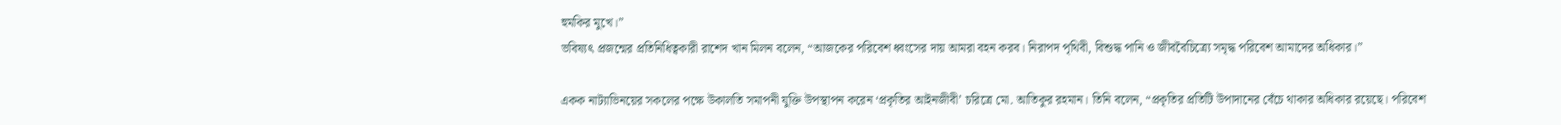হুমকির মুখে।”
ভবিষ্যৎ প্রজন্মের প্রতিনিধিত্বকারী রাশেদ খান মিলন বলেন, “আজকের পরিবেশ ধ্বংসের দায় আমরা বহন করব। নিরাপদ পৃথিবী, বিশুদ্ধ পানি ও জীববৈচিত্র্যে সমৃদ্ধ পরিবেশ আমাদের অধিকার।”

একক নাট্যাভিনয়ের সকলের পক্ষে উকালতি সমাপনী যুক্তি উপস্থাপন করেন ‘প্রকৃতির আইনজীবী’ চরিত্রে মো. আতিকুর রহমান। তিনি বলেন, “প্রকৃতির প্রতিটি উপাদানের বেঁচে থাকার অধিকার রয়েছে। পরিবেশ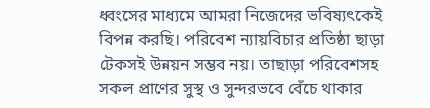ধ্বংসের মাধ্যমে আমরা নিজেদের ভবিষ্যৎকেই বিপন্ন করছি। পরিবেশ ন্যায়বিচার প্রতিষ্ঠা ছাড়া টেকসই উন্নয়ন সম্ভব নয়। তাছাড়া পরিবেশসহ সকল প্রাণের সুস্থ ও সুন্দরভবে বেঁচে থাকার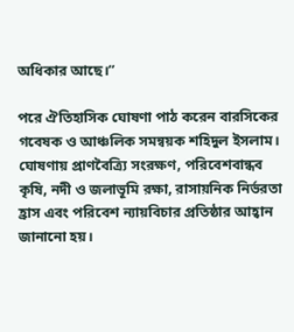অধিকার আছে।”

পরে ঐতিহাসিক ঘোষণা পাঠ করেন বারসিকের গবেষক ও আঞ্চলিক সমন্বয়ক শহিদুল ইসলাম। ঘোষণায় প্রাণবৈত্র্যি সংরক্ষণ, পরিবেশবান্ধব কৃষি, নদী ও জলাভূমি রক্ষা, রাসায়নিক নির্ভরতা হ্রাস এবং পরিবেশ ন্যায়বিচার প্রতিষ্ঠার আহ্বান জানানো হয়।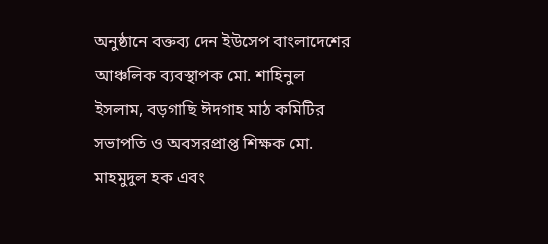অনুষ্ঠানে বক্তব্য দেন ইউসেপ বাংলাদেশের আঞ্চলিক ব্যবস্থাপক মো. শাহিনুল ইসলাম, বড়গাছি ঈদগাহ মাঠ কমিটির সভাপতি ও অবসরপ্রাপ্ত শিক্ষক মো. মাহমুদুল হক এবং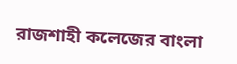রাজশাহী কলেজের বাংলা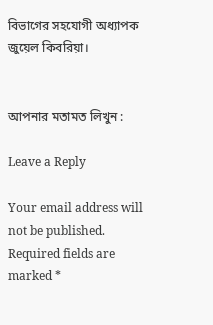বিভাগের সহযোগী অধ্যাপক জুয়েল কিবরিয়া।


আপনার মতামত লিখুন :

Leave a Reply

Your email address will not be published. Required fields are marked *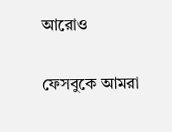আরোও

ফেসবুকে আমরা